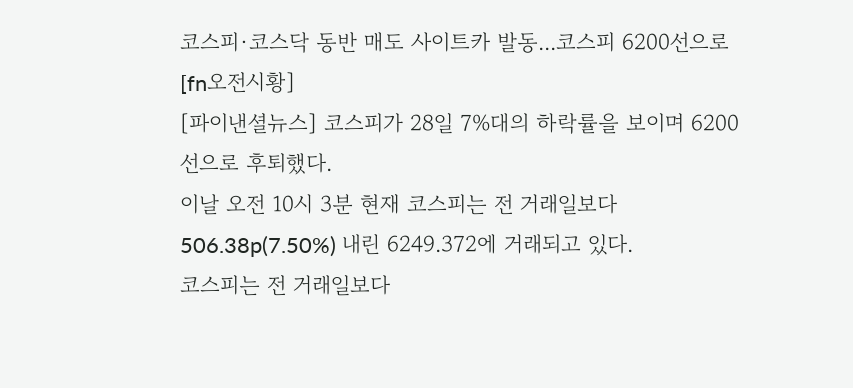코스피·코스닥 동반 매도 사이트카 발동...코스피 6200선으로 [fn오전시황]
[파이낸셜뉴스] 코스피가 28일 7%대의 하락률을 보이며 6200선으로 후퇴했다.
이날 오전 10시 3분 현재 코스피는 전 거래일보다 506.38p(7.50%) 내린 6249.372에 거래되고 있다.
코스피는 전 거래일보다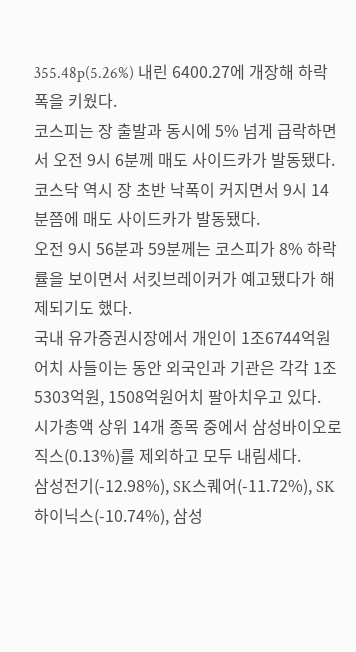355.48p(5.26%) 내린 6400.27에 개장해 하락폭을 키웠다.
코스피는 장 출발과 동시에 5% 넘게 급락하면서 오전 9시 6분께 매도 사이드카가 발동됐다. 코스닥 역시 장 초반 낙폭이 커지면서 9시 14분쯤에 매도 사이드카가 발동됐다.
오전 9시 56분과 59분께는 코스피가 8% 하락률을 보이면서 서킷브레이커가 예고됐다가 해제되기도 했다.
국내 유가증권시장에서 개인이 1조6744억원어치 사들이는 동안 외국인과 기관은 각각 1조5303억원, 1508억원어치 팔아치우고 있다.
시가총액 상위 14개 종목 중에서 삼성바이오로직스(0.13%)를 제외하고 모두 내림세다.
삼성전기(-12.98%), SK스퀘어(-11.72%), SK하이닉스(-10.74%), 삼성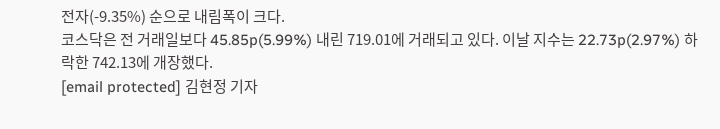전자(-9.35%) 순으로 내림폭이 크다.
코스닥은 전 거래일보다 45.85p(5.99%) 내린 719.01에 거래되고 있다. 이날 지수는 22.73p(2.97%) 하락한 742.13에 개장했다.
[email protected] 김현정 기자